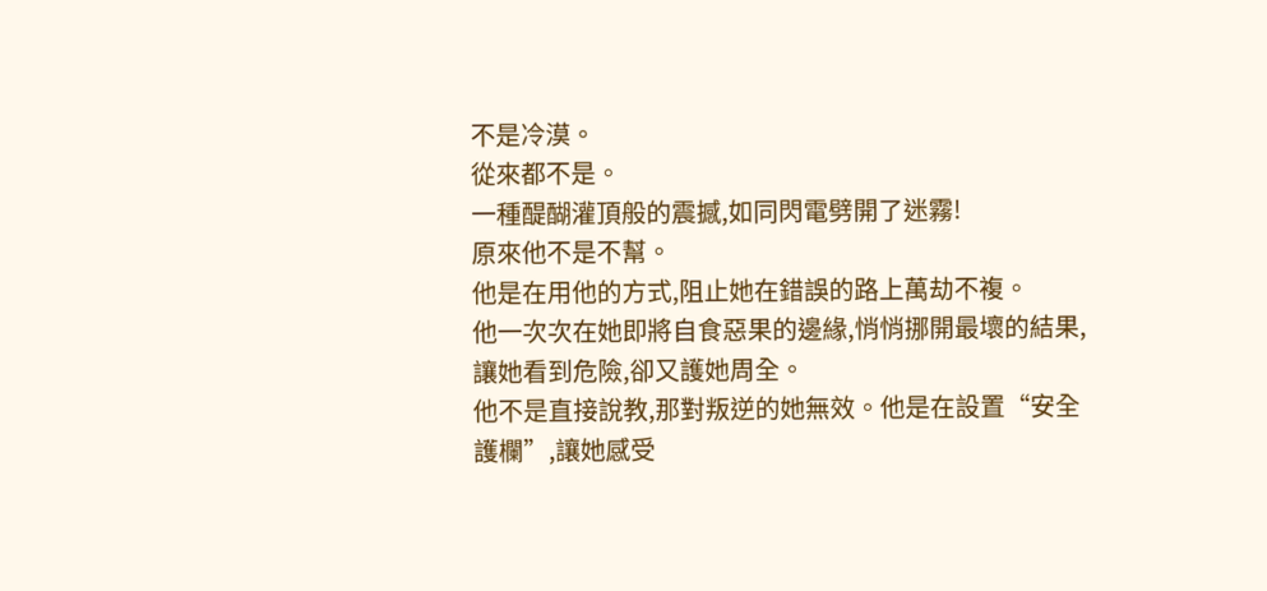不是冷漠。
從來都不是。
一種醍醐灌頂般的震撼,如同閃電劈開了迷霧!
原來他不是不幫。
他是在用他的方式,阻止她在錯誤的路上萬劫不複。
他一次次在她即將自食惡果的邊緣,悄悄挪開最壞的結果,讓她看到危險,卻又護她周全。
他不是直接說教,那對叛逆的她無效。他是在設置“安全護欄”,讓她感受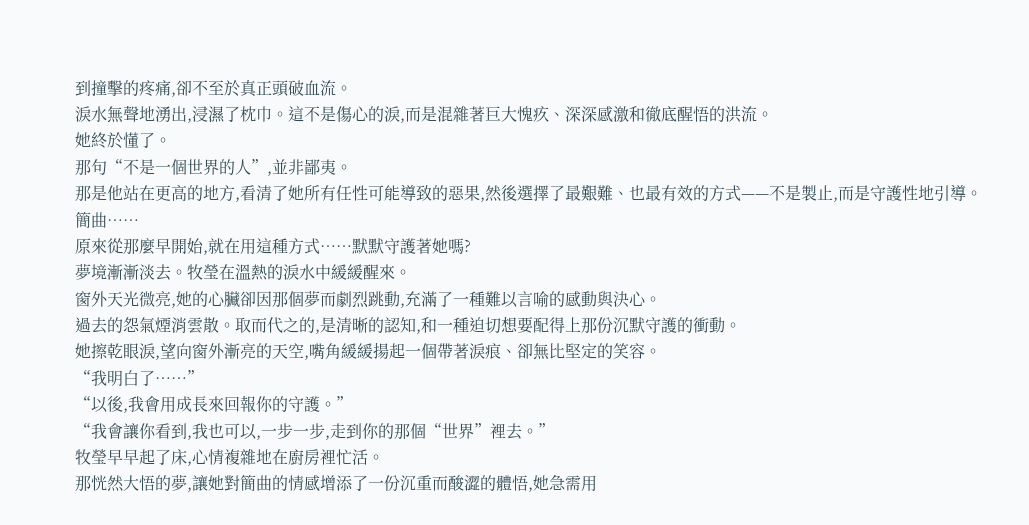到撞擊的疼痛,卻不至於真正頭破血流。
淚水無聲地湧出,浸濕了枕巾。這不是傷心的淚,而是混雜著巨大愧疚、深深感激和徹底醒悟的洪流。
她終於懂了。
那句“不是一個世界的人”,並非鄙夷。
那是他站在更高的地方,看清了她所有任性可能導致的惡果,然後選擇了最艱難、也最有效的方式——不是製止,而是守護性地引導。
簡曲……
原來從那麼早開始,就在用這種方式……默默守護著她嗎?
夢境漸漸淡去。牧瑩在溫熱的淚水中緩緩醒來。
窗外天光微亮,她的心臟卻因那個夢而劇烈跳動,充滿了一種難以言喻的感動與決心。
過去的怨氣煙消雲散。取而代之的,是清晰的認知,和一種迫切想要配得上那份沉默守護的衝動。
她擦乾眼淚,望向窗外漸亮的天空,嘴角緩緩揚起一個帶著淚痕、卻無比堅定的笑容。
“我明白了……”
“以後,我會用成長來回報你的守護。”
“我會讓你看到,我也可以,一步一步,走到你的那個“世界”裡去。”
牧瑩早早起了床,心情複雜地在廚房裡忙活。
那恍然大悟的夢,讓她對簡曲的情感增添了一份沉重而酸澀的體悟,她急需用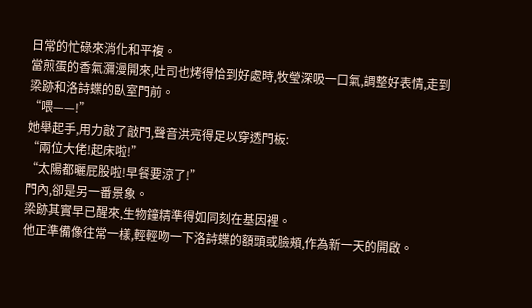日常的忙碌來消化和平複。
當煎蛋的香氣瀰漫開來,吐司也烤得恰到好處時,牧瑩深吸一口氣,調整好表情,走到梁跡和洛詩蝶的臥室門前。
“喂——!”
她舉起手,用力敲了敲門,聲音洪亮得足以穿透門板:
“兩位大佬!起床啦!”
“太陽都曬屁股啦!早餐要涼了!”
門內,卻是另一番景象。
梁跡其實早已醒來,生物鐘精準得如同刻在基因裡。
他正準備像往常一樣,輕輕吻一下洛詩蝶的額頭或臉頰,作為新一天的開啟。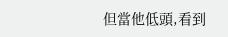但當他低頭,看到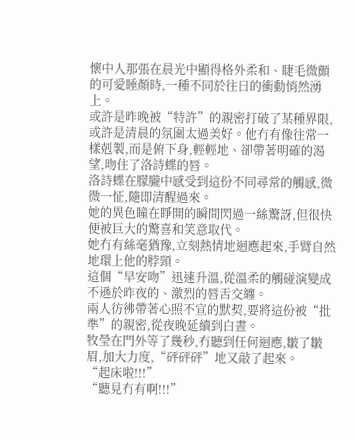懷中人那張在晨光中顯得格外柔和、睫毛微顫的可愛睡顏時,一種不同於往日的衝動悄然湧上。
或許是昨晚被“特許”的親密打破了某種界限,或許是清晨的氛圍太過美好。他冇有像往常一樣剋製,而是俯下身,輕輕地、卻帶著明確的渴望,吻住了洛詩蝶的唇。
洛詩蝶在朦朧中感受到這份不同尋常的觸感,微微一怔,隨即清醒過來。
她的異色瞳在睜開的瞬間閃過一絲驚訝,但很快便被巨大的驚喜和笑意取代。
她冇有絲毫猶豫,立刻熱情地迴應起來,手臂自然地環上他的脖頸。
這個“早安吻”迅速升溫,從溫柔的觸碰演變成不遜於昨夜的、激烈的唇舌交纏。
兩人彷彿帶著心照不宣的默契,要將這份被“批準”的親密,從夜晚延續到白晝。
牧瑩在門外等了幾秒,冇聽到任何迴應,皺了皺眉,加大力度,“砰砰砰”地又敲了起來。
“起床啦!!!”
“聽見冇有啊!!!”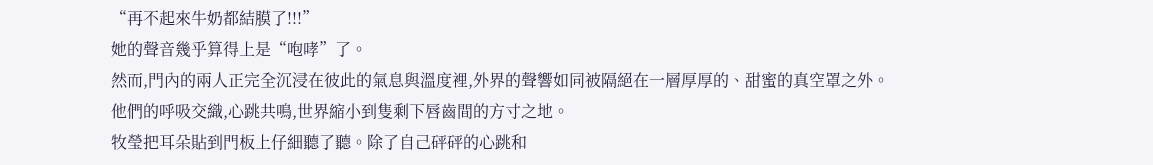“再不起來牛奶都結膜了!!!”
她的聲音幾乎算得上是“咆哮”了。
然而,門內的兩人正完全沉浸在彼此的氣息與溫度裡,外界的聲響如同被隔絕在一層厚厚的、甜蜜的真空罩之外。
他們的呼吸交織,心跳共鳴,世界縮小到隻剩下唇齒間的方寸之地。
牧瑩把耳朵貼到門板上仔細聽了聽。除了自己砰砰的心跳和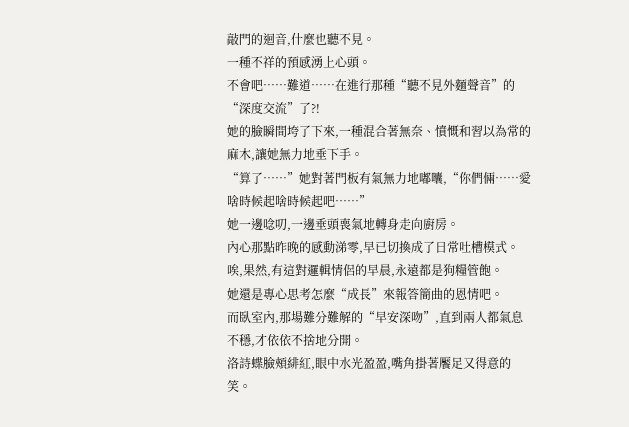敲門的迴音,什麼也聽不見。
一種不祥的預感湧上心頭。
不會吧……難道……在進行那種“聽不見外麵聲音”的“深度交流”了?!
她的臉瞬間垮了下來,一種混合著無奈、憤慨和習以為常的麻木,讓她無力地垂下手。
“算了……”她對著門板有氣無力地嘟囔,“你們倆……愛啥時候起啥時候起吧……”
她一邊唸叨,一邊垂頭喪氣地轉身走向廚房。
內心那點昨晚的感動涕零,早已切換成了日常吐槽模式。
唉,果然,有這對邏輯情侶的早晨,永遠都是狗糧管飽。
她還是專心思考怎麼“成長”來報答簡曲的恩情吧。
而臥室內,那場難分難解的“早安深吻”,直到兩人都氣息不穩,才依依不捨地分開。
洛詩蝶臉頰緋紅,眼中水光盈盈,嘴角掛著饜足又得意的笑。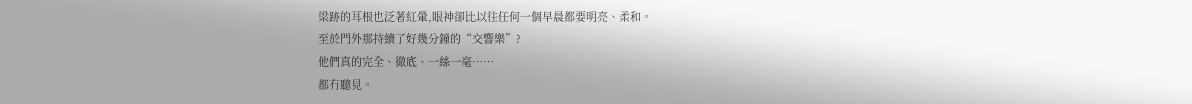梁跡的耳根也泛著紅暈,眼神卻比以往任何一個早晨都要明亮、柔和。
至於門外那持續了好幾分鐘的“交響樂”?
他們真的完全、徹底、一絲一毫……
都冇聽見。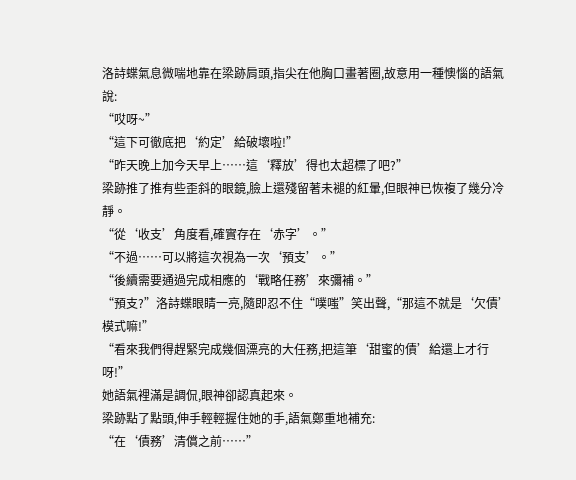洛詩蝶氣息微喘地靠在梁跡肩頭,指尖在他胸口畫著圈,故意用一種懊惱的語氣說:
“哎呀~”
“這下可徹底把‘約定’給破壞啦!”
“昨天晚上加今天早上……這‘釋放’得也太超標了吧?”
梁跡推了推有些歪斜的眼鏡,臉上還殘留著未褪的紅暈,但眼神已恢複了幾分冷靜。
“從‘收支’角度看,確實存在‘赤字’。”
“不過……可以將這次視為一次‘預支’。”
“後續需要通過完成相應的‘戰略任務’來彌補。”
“預支?”洛詩蝶眼睛一亮,隨即忍不住“噗嗤”笑出聲,“那這不就是‘欠債’模式嘛!”
“看來我們得趕緊完成幾個漂亮的大任務,把這筆‘甜蜜的債’給還上才行呀!”
她語氣裡滿是調侃,眼神卻認真起來。
梁跡點了點頭,伸手輕輕握住她的手,語氣鄭重地補充:
“在‘債務’清償之前……”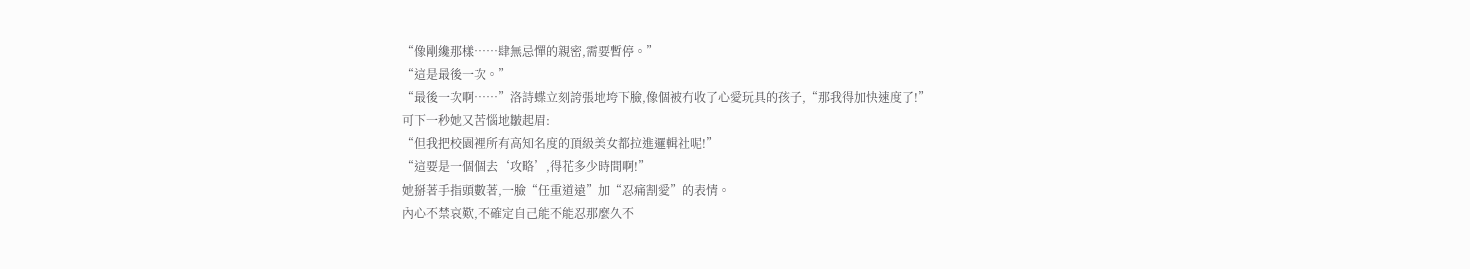“像剛纔那樣……肆無忌憚的親密,需要暫停。”
“這是最後一次。”
“最後一次啊……”洛詩蝶立刻誇張地垮下臉,像個被冇收了心愛玩具的孩子,“那我得加快速度了!”
可下一秒她又苦惱地皺起眉:
“但我把校園裡所有高知名度的頂級美女都拉進邏輯社呢!”
“這要是一個個去‘攻略’,得花多少時間啊!”
她掰著手指頭數著,一臉“任重道遠”加“忍痛割愛”的表情。
內心不禁哀歎,不確定自己能不能忍那麼久不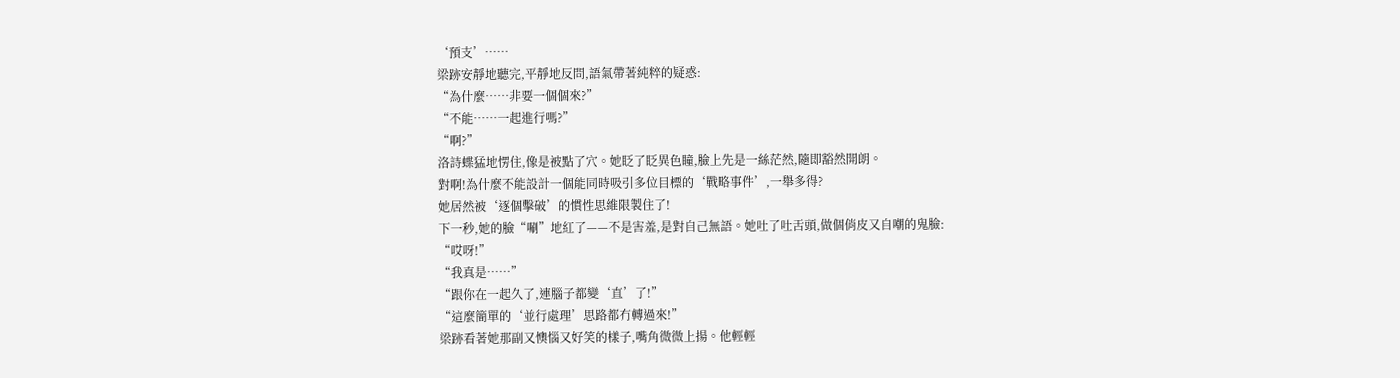‘預支’……
梁跡安靜地聽完,平靜地反問,語氣帶著純粹的疑惑:
“為什麼……非要一個個來?”
“不能……一起進行嗎?”
“啊?”
洛詩蝶猛地愣住,像是被點了穴。她眨了眨異色瞳,臉上先是一絲茫然,隨即豁然開朗。
對啊!為什麼不能設計一個能同時吸引多位目標的‘戰略事件’,一舉多得?
她居然被‘逐個擊破’的慣性思維限製住了!
下一秒,她的臉“唰”地紅了——不是害羞,是對自己無語。她吐了吐舌頭,做個俏皮又自嘲的鬼臉:
“哎呀!”
“我真是……”
“跟你在一起久了,連腦子都變‘直’了!”
“這麼簡單的‘並行處理’思路都冇轉過來!”
梁跡看著她那副又懊惱又好笑的樣子,嘴角微微上揚。他輕輕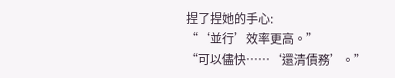捏了捏她的手心:
“‘並行’效率更高。”
“可以儘快……‘還清債務’。”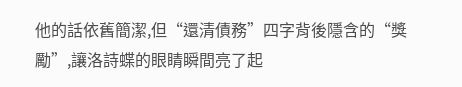他的話依舊簡潔,但“還清債務”四字背後隱含的“獎勵”,讓洛詩蝶的眼睛瞬間亮了起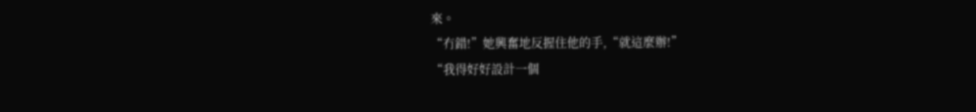來。
“冇錯!”她興奮地反握住他的手,“就這麼辦!”
“我得好好設計一個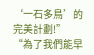‘一石多鳥’的完美計劃!”
“為了我們能早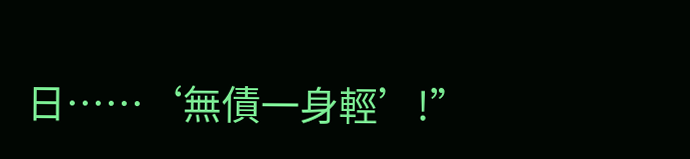日……‘無債一身輕’!”